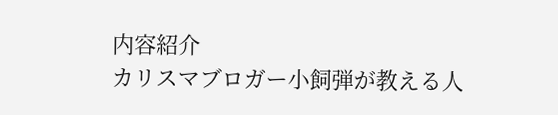内容紹介
カリスマブロガー小飼弾が教える人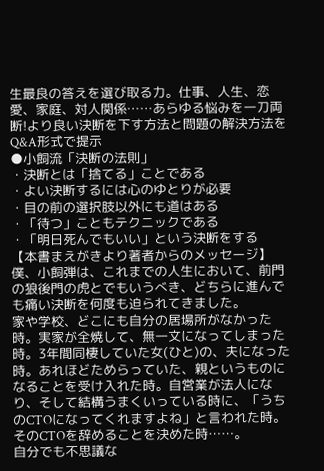生最良の答えを選び取る力。仕事、人生、恋愛、家庭、対人関係……あらゆる悩みを一刀両断!より良い決断を下す方法と問題の解決方法をQ&A形式で提示
●小飼流「決断の法則」
・決断とは「捨てる」ことである
・よい決断するには心のゆとりが必要
・目の前の選択肢以外にも道はある
・「待つ」こともテクニックである
・「明日死んでもいい」という決断をする
【本書まえがきより著者からのメッセージ】
僕、小飼弾は、これまでの人生において、前門の狼後門の虎とでもいうべき、どちらに進んでも痛い決断を何度も迫られてきました。
家や学校、どこにも自分の居場所がなかった時。実家が全焼して、無一文になってしまった時。3年間同棲していた女(ひと)の、夫になった時。あれほどためらっていた、親というものになることを受け入れた時。自営業が法人になり、そして結構うまくいっている時に、「うちのCTOになってくれますよね」と言われた時。そのCTOを辞めることを決めた時……。
自分でも不思議な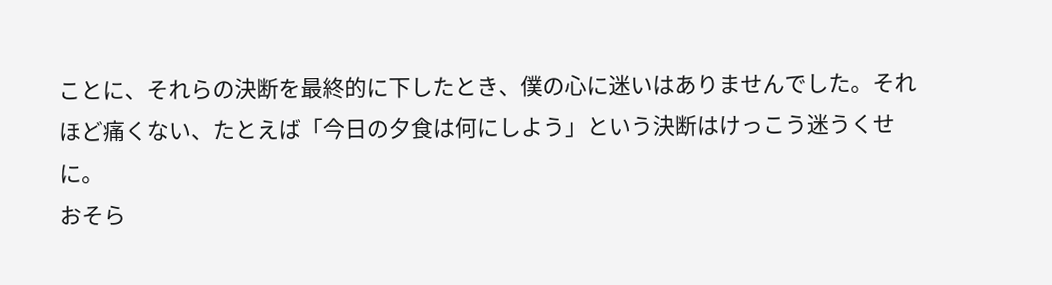ことに、それらの決断を最終的に下したとき、僕の心に迷いはありませんでした。それほど痛くない、たとえば「今日の夕食は何にしよう」という決断はけっこう迷うくせに。
おそら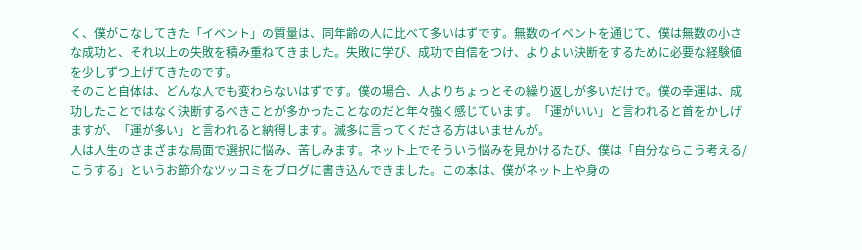く、僕がこなしてきた「イベント」の質量は、同年齢の人に比べて多いはずです。無数のイベントを通じて、僕は無数の小さな成功と、それ以上の失敗を積み重ねてきました。失敗に学び、成功で自信をつけ、よりよい決断をするために必要な経験値を少しずつ上げてきたのです。
そのこと自体は、どんな人でも変わらないはずです。僕の場合、人よりちょっとその繰り返しが多いだけで。僕の幸運は、成功したことではなく決断するべきことが多かったことなのだと年々強く感じています。「運がいい」と言われると首をかしげますが、「運が多い」と言われると納得します。滅多に言ってくださる方はいませんが。
人は人生のさまざまな局面で選択に悩み、苦しみます。ネット上でそういう悩みを見かけるたび、僕は「自分ならこう考える/こうする」というお節介なツッコミをブログに書き込んできました。この本は、僕がネット上や身の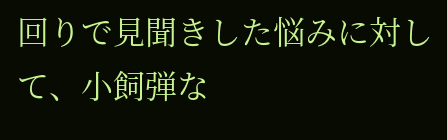回りで見聞きした悩みに対して、小飼弾な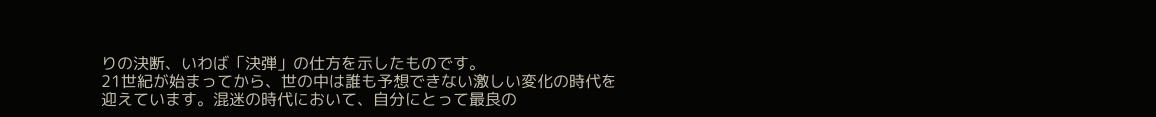りの決断、いわば「決弾」の仕方を示したものです。
21世紀が始まってから、世の中は誰も予想できない激しい変化の時代を迎えています。混迷の時代において、自分にとって最良の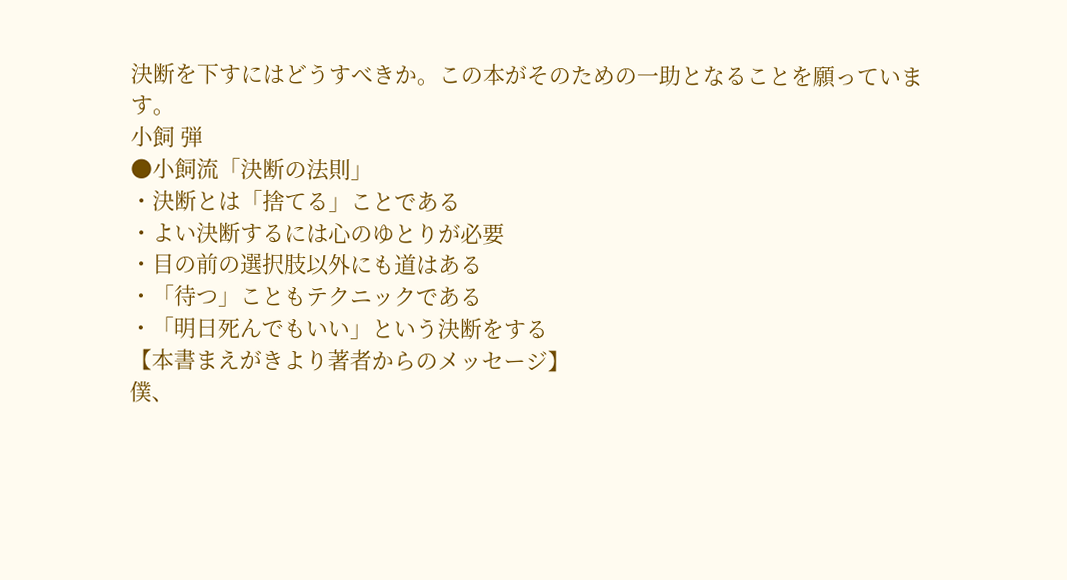決断を下すにはどうすべきか。この本がそのための一助となることを願っています。
小飼 弾
●小飼流「決断の法則」
・決断とは「捨てる」ことである
・よい決断するには心のゆとりが必要
・目の前の選択肢以外にも道はある
・「待つ」こともテクニックである
・「明日死んでもいい」という決断をする
【本書まえがきより著者からのメッセージ】
僕、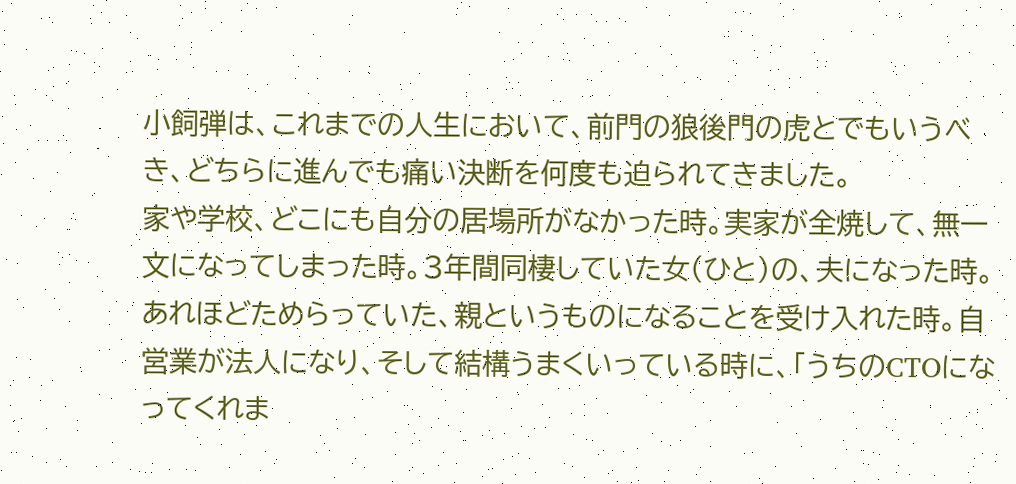小飼弾は、これまでの人生において、前門の狼後門の虎とでもいうべき、どちらに進んでも痛い決断を何度も迫られてきました。
家や学校、どこにも自分の居場所がなかった時。実家が全焼して、無一文になってしまった時。3年間同棲していた女(ひと)の、夫になった時。あれほどためらっていた、親というものになることを受け入れた時。自営業が法人になり、そして結構うまくいっている時に、「うちのCTOになってくれま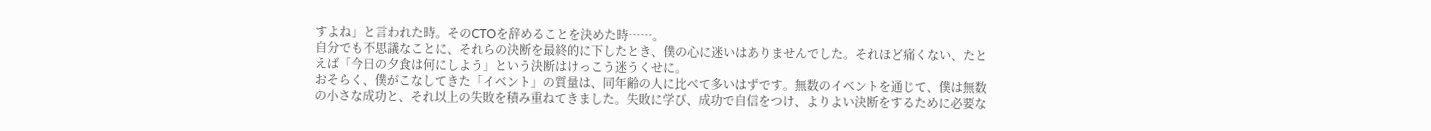すよね」と言われた時。そのCTOを辞めることを決めた時……。
自分でも不思議なことに、それらの決断を最終的に下したとき、僕の心に迷いはありませんでした。それほど痛くない、たとえば「今日の夕食は何にしよう」という決断はけっこう迷うくせに。
おそらく、僕がこなしてきた「イベント」の質量は、同年齢の人に比べて多いはずです。無数のイベントを通じて、僕は無数の小さな成功と、それ以上の失敗を積み重ねてきました。失敗に学び、成功で自信をつけ、よりよい決断をするために必要な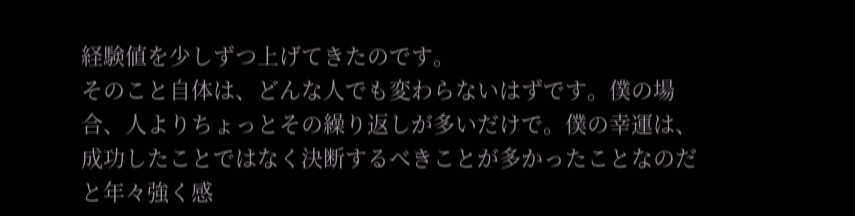経験値を少しずつ上げてきたのです。
そのこと自体は、どんな人でも変わらないはずです。僕の場合、人よりちょっとその繰り返しが多いだけで。僕の幸運は、成功したことではなく決断するべきことが多かったことなのだと年々強く感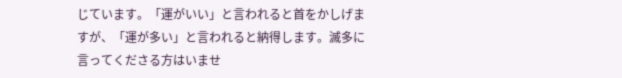じています。「運がいい」と言われると首をかしげますが、「運が多い」と言われると納得します。滅多に言ってくださる方はいませ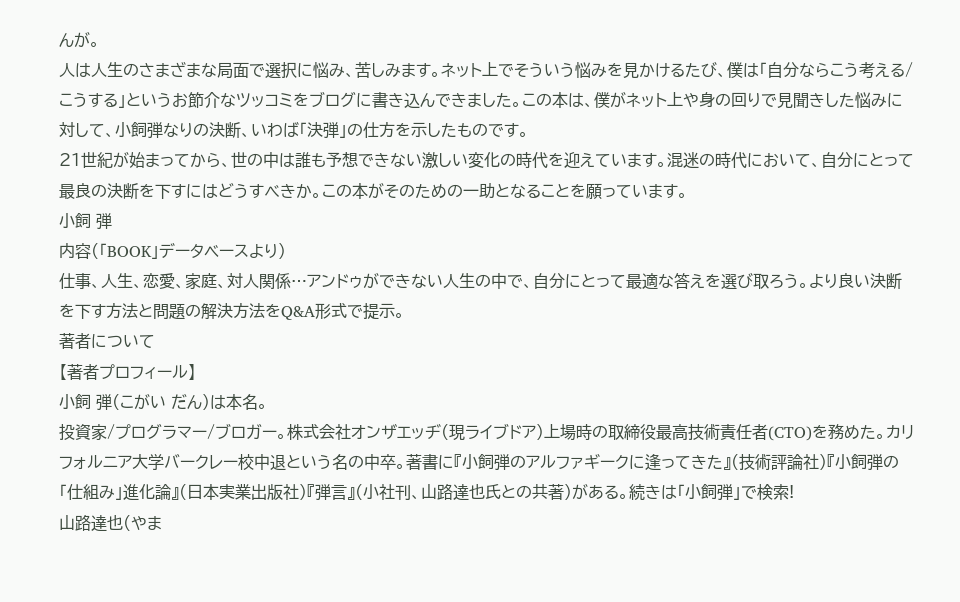んが。
人は人生のさまざまな局面で選択に悩み、苦しみます。ネット上でそういう悩みを見かけるたび、僕は「自分ならこう考える/こうする」というお節介なツッコミをブログに書き込んできました。この本は、僕がネット上や身の回りで見聞きした悩みに対して、小飼弾なりの決断、いわば「決弾」の仕方を示したものです。
21世紀が始まってから、世の中は誰も予想できない激しい変化の時代を迎えています。混迷の時代において、自分にとって最良の決断を下すにはどうすべきか。この本がそのための一助となることを願っています。
小飼 弾
内容(「BOOK」データベースより)
仕事、人生、恋愛、家庭、対人関係…アンドゥができない人生の中で、自分にとって最適な答えを選び取ろう。より良い決断を下す方法と問題の解決方法をQ&A形式で提示。
著者について
【著者プロフィール】
小飼 弾(こがい だん)は本名。
投資家/プログラマー/ブロガー。株式会社オンザエッヂ(現ライブドア)上場時の取締役最高技術責任者(CTO)を務めた。カリフォルニア大学バークレー校中退という名の中卒。著書に『小飼弾のアルファギークに逢ってきた』(技術評論社)『小飼弾の「仕組み」進化論』(日本実業出版社)『弾言』(小社刊、山路達也氏との共著)がある。続きは「小飼弾」で検索!
山路達也(やま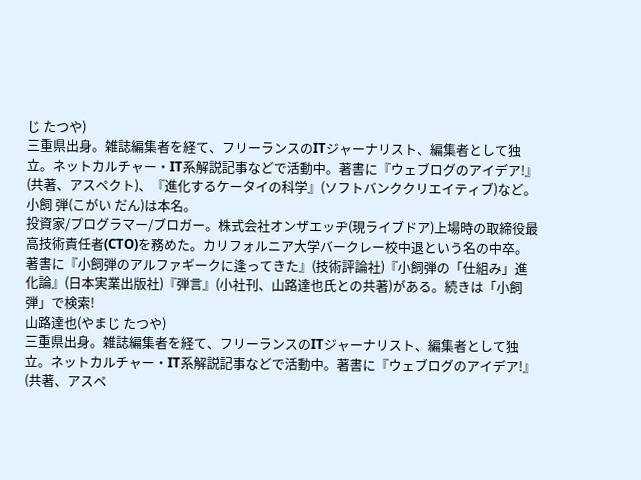じ たつや)
三重県出身。雑誌編集者を経て、フリーランスのITジャーナリスト、編集者として独立。ネットカルチャー・IT系解説記事などで活動中。著書に『ウェブログのアイデア!』(共著、アスペクト)、『進化するケータイの科学』(ソフトバンククリエイティブ)など。
小飼 弾(こがい だん)は本名。
投資家/プログラマー/ブロガー。株式会社オンザエッヂ(現ライブドア)上場時の取締役最高技術責任者(CTO)を務めた。カリフォルニア大学バークレー校中退という名の中卒。著書に『小飼弾のアルファギークに逢ってきた』(技術評論社)『小飼弾の「仕組み」進化論』(日本実業出版社)『弾言』(小社刊、山路達也氏との共著)がある。続きは「小飼弾」で検索!
山路達也(やまじ たつや)
三重県出身。雑誌編集者を経て、フリーランスのITジャーナリスト、編集者として独立。ネットカルチャー・IT系解説記事などで活動中。著書に『ウェブログのアイデア!』(共著、アスペ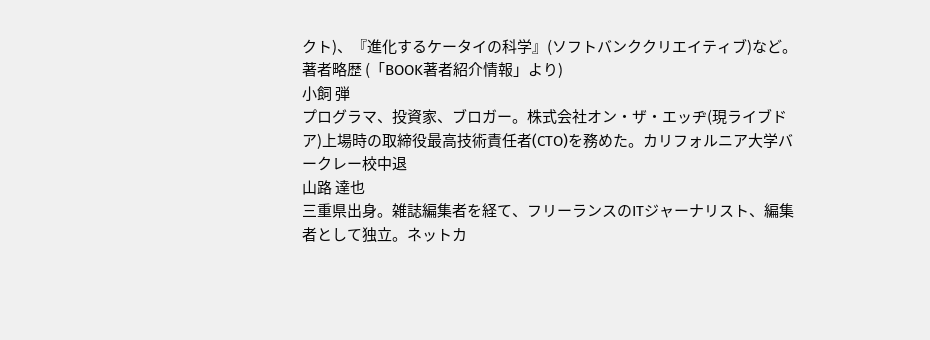クト)、『進化するケータイの科学』(ソフトバンククリエイティブ)など。
著者略歴 (「BOOK著者紹介情報」より)
小飼 弾
プログラマ、投資家、ブロガー。株式会社オン・ザ・エッヂ(現ライブドア)上場時の取締役最高技術責任者(CTO)を務めた。カリフォルニア大学バークレー校中退
山路 達也
三重県出身。雑誌編集者を経て、フリーランスのITジャーナリスト、編集者として独立。ネットカ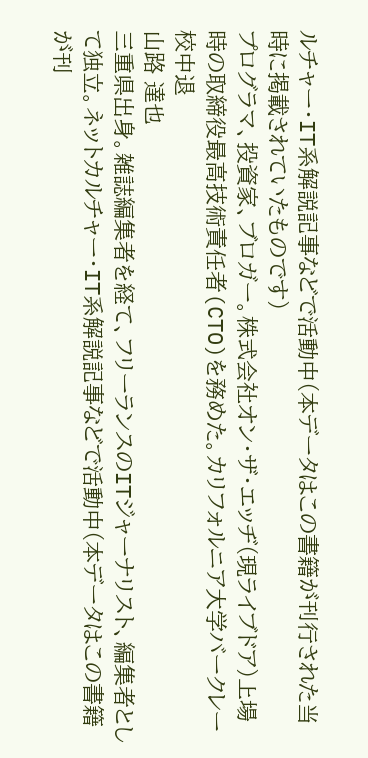ルチャー・IT系解説記事などで活動中(本データはこの書籍が刊行された当時に掲載されていたものです)
プログラマ、投資家、ブロガー。株式会社オン・ザ・エッヂ(現ライブドア)上場時の取締役最高技術責任者(CTO)を務めた。カリフォルニア大学バークレー校中退
山路 達也
三重県出身。雑誌編集者を経て、フリーランスのITジャーナリスト、編集者として独立。ネットカルチャー・IT系解説記事などで活動中(本データはこの書籍が刊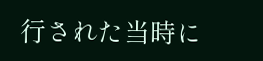行された当時に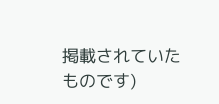掲載されていたものです)